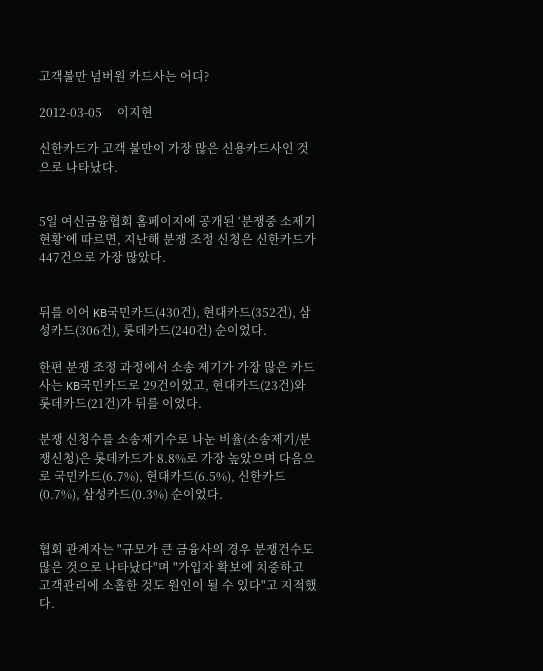고객불만 넘버원 카드사는 어디?

2012-03-05     이지현

신한카드가 고객 불만이 가장 많은 신용카드사인 것으로 나타났다.


5일 여신금융협회 홈페이지에 공개된 ‘분쟁중 소제기 현황’에 따르면, 지난해 분쟁 조정 신청은 신한카드가 447건으로 가장 많았다.


뒤를 이어 KB국민카드(430건), 현대카드(352건), 삼성카드(306건), 롯데카드(240건) 순이었다.

한편 분쟁 조정 과정에서 소송 제기가 가장 많은 카드사는 KB국민카드로 29건이었고, 현대카드(23건)와 롯데카드(21건)가 뒤를 이었다.

분쟁 신청수를 소송제기수로 나눈 비율(소송제기/분쟁신청)은 롯데카드가 8.8%로 가장 높았으며 다음으로 국민카드(6.7%), 현대카드(6.5%), 신한카드(0.7%), 삼성카드(0.3%) 순이었다.


협회 관계자는 "규모가 큰 금융사의 경우 분쟁건수도 많은 것으로 나타났다"며 "가입자 확보에 치중하고 고객관리에 소홀한 것도 원인이 될 수 있다"고 지적했다.